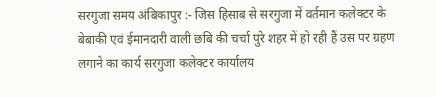सरगुजा समय अंबिकापुर :- जिस हिसाब से सरगुजा में वर्तमान कलेक्टर के बेबाकी एवं ईमानदारी वाली छबि की चर्चा पुरे शहर में हो रही हैं उस पर ग्रहण लगाने का कार्य सरगुजा कलेक्टर कार्यालय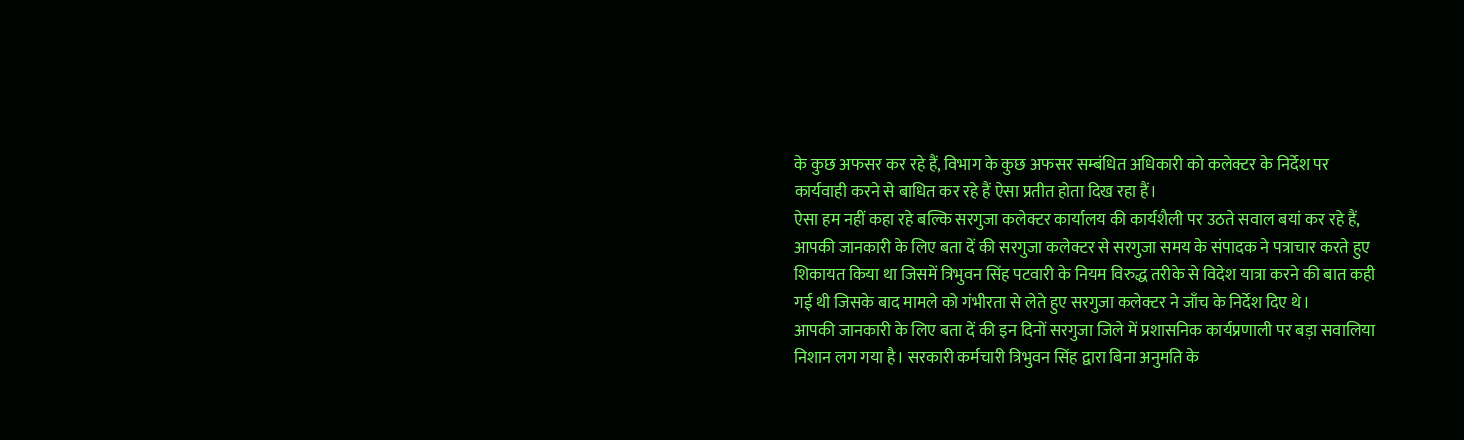के कुछ अफसर कर रहे हैं, विभाग के कुछ अफसर सम्बंधित अधिकारी को कलेक्टर के निर्देश पर कार्यवाही करने से बाधित कर रहे हैं ऐसा प्रतीत होता दिख रहा हैं।
ऐसा हम नहीं कहा रहे बल्कि सरगुजा कलेक्टर कार्यालय की कार्यशैली पर उठते सवाल बयां कर रहे हैं, आपकी जानकारी के लिए बता दें की सरगुजा कलेक्टर से सरगुजा समय के संपादक ने पत्राचार करते हुए शिकायत किया था जिसमें त्रिभुवन सिंह पटवारी के नियम विरुद्ध तरीके से विदेश यात्रा करने की बात कही गई थी जिसके बाद मामले को गंभीरता से लेते हुए सरगुजा कलेक्टर ने जाँच के निर्देश दिए थे।
आपकी जानकारी के लिए बता दें की इन दिनों सरगुजा जिले में प्रशासनिक कार्यप्रणाली पर बड़ा सवालिया निशान लग गया है। सरकारी कर्मचारी त्रिभुवन सिंह द्वारा बिना अनुमति के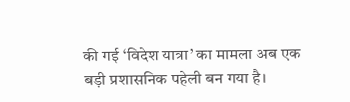की गई ‘विदेश यात्रा’ का मामला अब एक बड़ी प्रशासनिक पहेली बन गया है।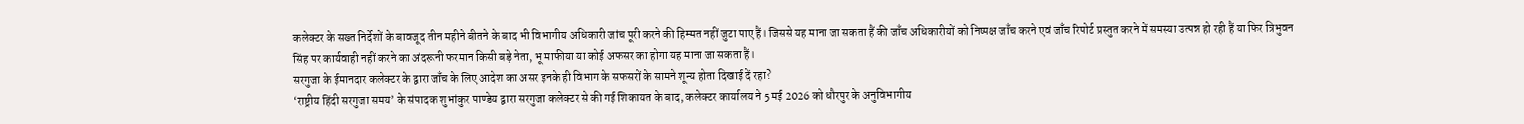कलेक्टर के सख्त निर्देशों के बावजूद तीन महीने बीतने के बाद भी विभागीय अधिकारी जांच पूरी करने की हिम्मत नहीं जुटा पाए हैं। जिससे यह माना जा सकता हैं की जाँच अधिकारीयों को निष्पक्ष जाँच करने एवं जाँच रिपोर्ट प्रस्तुत करने में समस्या उत्पन्न हो रही हैं या फिर त्रिभुवन सिंह पर कार्यवाही नहीं करने का अंदरूनी फरमान किसी बड़े नेता, भू माफीया या कोई अफसर का होगा यह माना जा सकता हैं।
सरगुजा के ईमानदार कलेक्टर के द्वारा जाँच के लिए आदेश का असर इनके ही विभाग के सफसरों के सामने शून्य होता दिखाई दें रहा?
‘राष्ट्रीय हिंदी सरगुजा समय’ के संपादक शुभांकुर पाण्डेय द्वारा सरगुजा कलेक्टर से की गई शिकायत के बाद, कलेक्टर कार्यालय ने 5 मई 2026 को धौरपुर के अनुविभागीय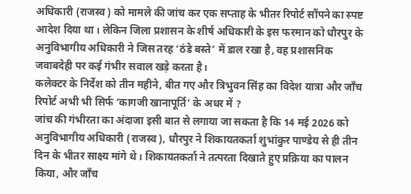अधिकारी (राजस्व) को मामले की जांच कर एक सप्ताह के भीतर रिपोर्ट सौंपने का स्पष्ट आदेश दिया था। लेकिन जिला प्रशासन के शीर्ष अधिकारी के इस फरमान को धौरपुर के अनुविभागीय अधिकारी ने जिस तरह ‘ठंडे बस्ते’ में डाल रखा है, वह प्रशासनिक जवाबदेही पर कई गंभीर सवाल खड़े करता है।
कलेक्टर के निर्देश को तीन महीने, बीत गए और त्रिभुवन सिंह का विदेश यात्रा और जाँच रिपोर्ट अभी भी सिर्फ ‘कागजी खानापूर्ति’ के अधर में ?
जांच की गंभीरता का अंदाजा इसी बात से लगाया जा सकता है कि 14 मई 2026 को अनुविभागीय अधिकारी (राजस्व), धौरपुर ने शिकायतकर्ता शुभांकुर पाण्डेय से ही तीन दिन के भीतर साक्ष्य मांगे थे। शिकायतकर्ता ने तत्परता दिखाते हुए प्रक्रिया का पालन किया, और जाँच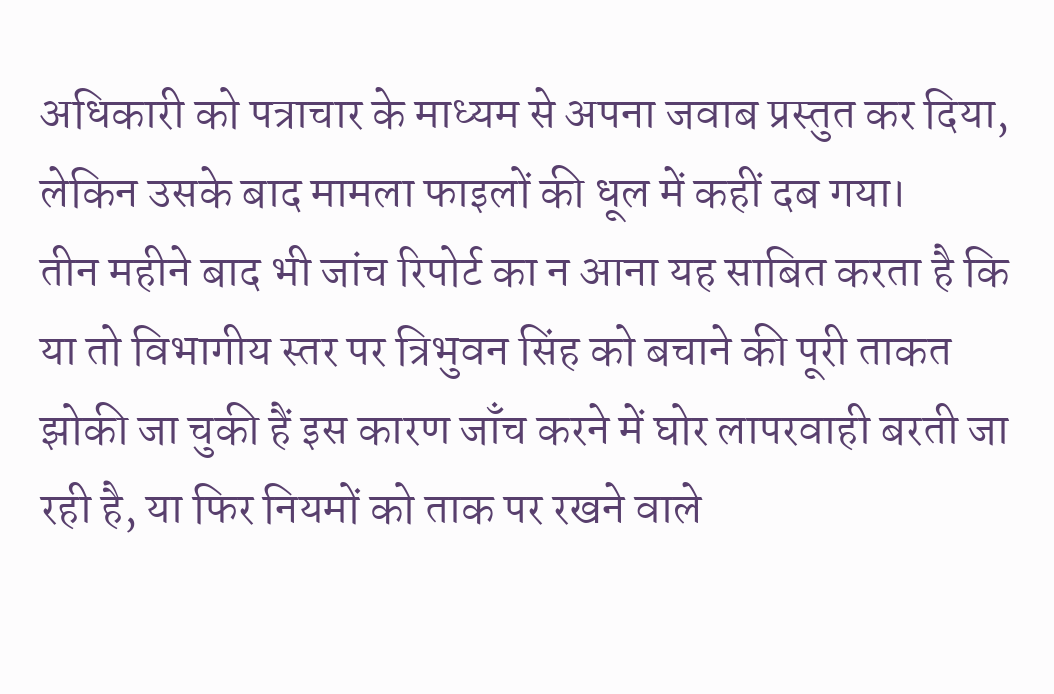अधिकारी को पत्राचार के माध्यम से अपना जवाब प्रस्तुत कर दिया, लेकिन उसके बाद मामला फाइलों की धूल में कहीं दब गया।
तीन महीने बाद भी जांच रिपोर्ट का न आना यह साबित करता है कि या तो विभागीय स्तर पर त्रिभुवन सिंह को बचाने की पूरी ताकत झोकी जा चुकी हैं इस कारण जाँच करने में घोर लापरवाही बरती जा रही है, या फिर नियमों को ताक पर रखने वाले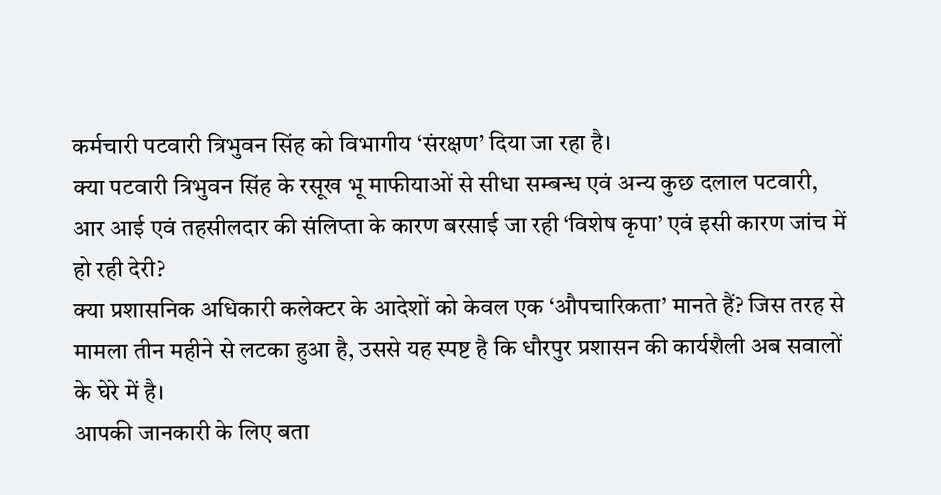कर्मचारी पटवारी त्रिभुवन सिंह को विभागीय ‘संरक्षण’ दिया जा रहा है।
क्या पटवारी त्रिभुवन सिंह के रसूख भू माफीयाओं से सीधा सम्बन्ध एवं अन्य कुछ दलाल पटवारी, आर आई एवं तहसीलदार की संलिप्ता के कारण बरसाई जा रही ‘विशेष कृपा’ एवं इसी कारण जांच में हो रही देरी?
क्या प्रशासनिक अधिकारी कलेक्टर के आदेशों को केवल एक ‘औपचारिकता’ मानते हैं? जिस तरह से मामला तीन महीने से लटका हुआ है, उससे यह स्पष्ट है कि धौरपुर प्रशासन की कार्यशैली अब सवालों के घेरे में है।
आपकी जानकारी के लिए बता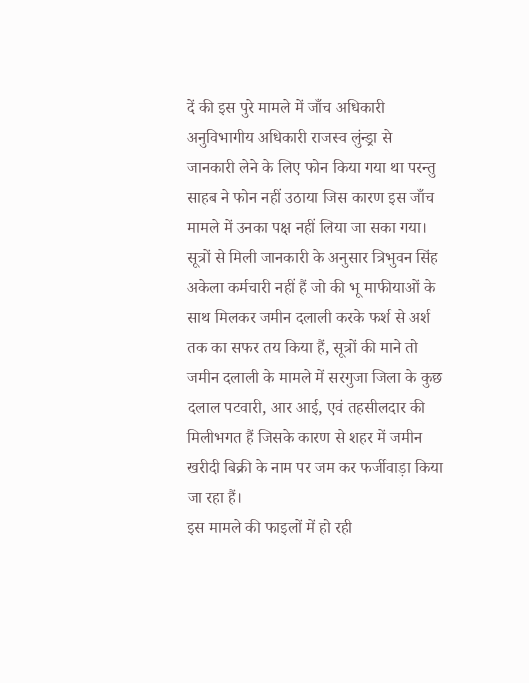दें की इस पुरे मामले में जाँच अधिकारी अनुविभागीय अधिकारी राजस्व लुंन्ड्रा से जानकारी लेने के लिए फोन किया गया था परन्तु साहब ने फोन नहीं उठाया जिस कारण इस जाँच मामले में उनका पक्ष नहीं लिया जा सका गया।
सूत्रों से मिली जानकारी के अनुसार त्रिभुवन सिंह अकेला कर्मचारी नहीं हैं जो की भू माफीयाओं के साथ मिलकर जमीन दलाली करके फर्श से अर्श तक का सफर तय किया हैं, सूत्रों की माने तो जमीन दलाली के मामले में सरगुजा जिला के कुछ दलाल पटवारी, आर आई, एवं तहसीलदार की मिलीभगत हैं जिसके कारण से शहर में जमीन खरीदी बिक्री के नाम पर जम कर फर्जीवाड़ा किया जा रहा हैं।
इस मामले की फाइलों में हो रही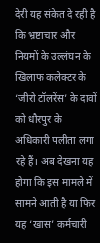देरी यह संकेत दे रही है कि भ्रष्टाचार और नियमों के उल्लंघन के खिलाफ कलेक्टर के ‘जीरो टॉलरेंस’ के दावों को धौरपुर के अधिकारी पलीता लगा रहे हैं। अब देखना यह होगा कि इस मामले में सामने आती है या फिर यह ‘खास’ कर्मचारी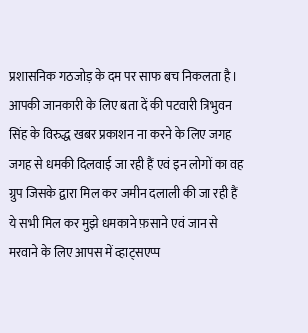प्रशासनिक गठजोड़ के दम पर साफ बच निकलता है।
आपकी जानकारी के लिए बता दें की पटवारी त्रिभुवन सिंह के विरुद्ध खबर प्रकाशन ना करने के लिए जगह जगह से धमकी दिलवाई जा रही हैं एवं इन लोगों का वह ग्रुप जिसके द्वारा मिल कर जमीन दलाली की जा रही हैं ये सभी मिल कर मुझे धमकाने फ़साने एवं जान से मरवाने के लिए आपस में व्हाट्सएप्प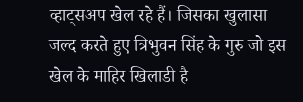व्हाट्सअप खेल रहे हैं। जिसका खुलासा जल्द करते हुए त्रिभुवन सिंह के गुरु जो इस खेल के माहिर खिलाडी है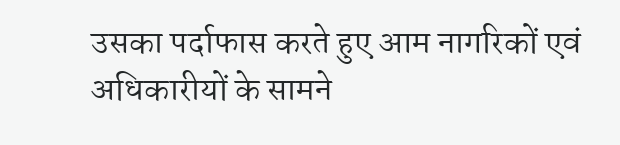उसका पर्दाफास करते हुए आम नागरिकों एवं अधिकारीयों के सामने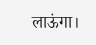लाऊंगा।